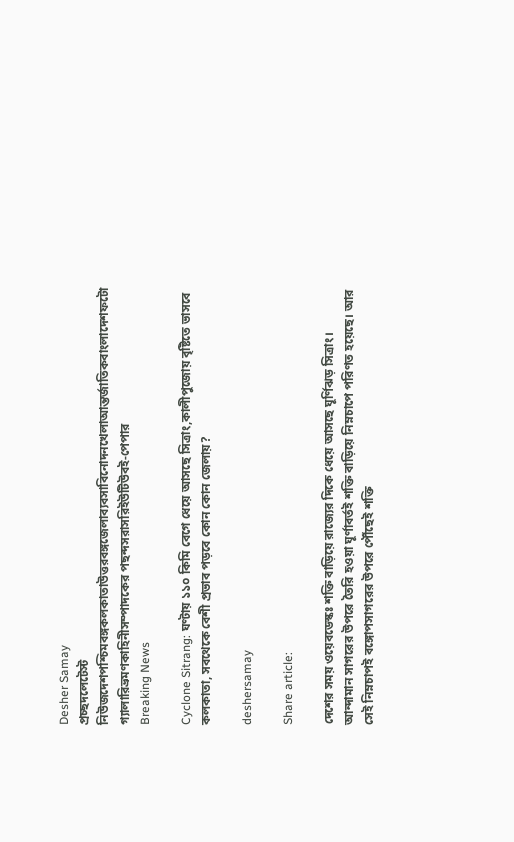Desher Samay
প্রচ্ছদলেটেস্ট নিউজদেশপশ্চিমবঙ্গকলকাতাউত্তরবঙ্গজেলাব্যবসাবিনোদনখেলাআন্তর্জাতিকবাংলাদেশফটো গ্যালারিভ্রমণকাহিনীসম্পাদকের পছন্দসরাসরিইউটিউবই-পেপার
Breaking News

Cyclone Sitrang: ঘণ্টায় ১১০ কিমি বেগে ধেয়ে আসছে সিত্রাং,কালীপুজোয় বৃষ্টিতে ভাসবে কলকাতা, সবথেকে বেশী প্রভাব পড়বে কোন কোন জেলায়?

deshersamay

Share article:

দেশের সময় ওয়েবডেস্কঃ শক্তি বাড়িয়ে রাজ্যের দিকে ধেয়ে আসছে ঘূর্ণিঝড় সিত্রাং। আন্দামান সাগরের উপরে তৈরি হওয়া ঘূর্ণাবর্তই শক্তি বাড়িয়ে নিম্নচাপে পরিণত হয়েছে। আর সেই নিম্নচাপই বঙ্গোপসাগরের উপরে পৌঁছেই শক্তি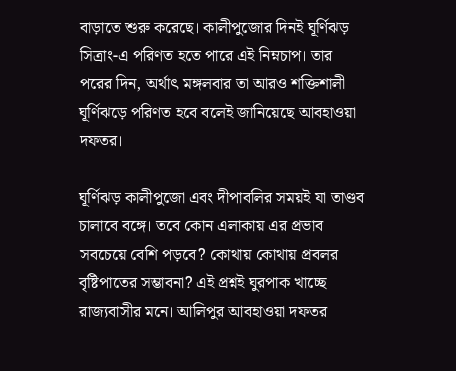বাড়াতে শুরু করেছে। কালীপুজোর দিনই ঘূর্ণিঝড় সিত্রাং-এ পরিণত হতে পারে এই নিম্নচাপ। তার পরের দিন, অর্থাৎ মঙ্গলবার তা আরও শক্তিশালী ঘূর্ণিঝড়ে পরিণত হবে বলেই জানিয়েছে আবহাওয়া দফতর।

ঘূর্ণিঝড় কালীপুজো এবং দীপাবলির সময়ই যা তাণ্ডব চালাবে বঙ্গে। তবে কোন এলাকায় এর প্রভাব সবচেয়ে বেশি পড়বে? কোথায় কোথায় প্রবলর বৃষ্টিপাতের সম্ভাবনা? এই প্রশ্নই ঘুরপাক খাচ্ছে রাজ্যবাসীর মনে। আলিপুর আবহাওয়া দফতর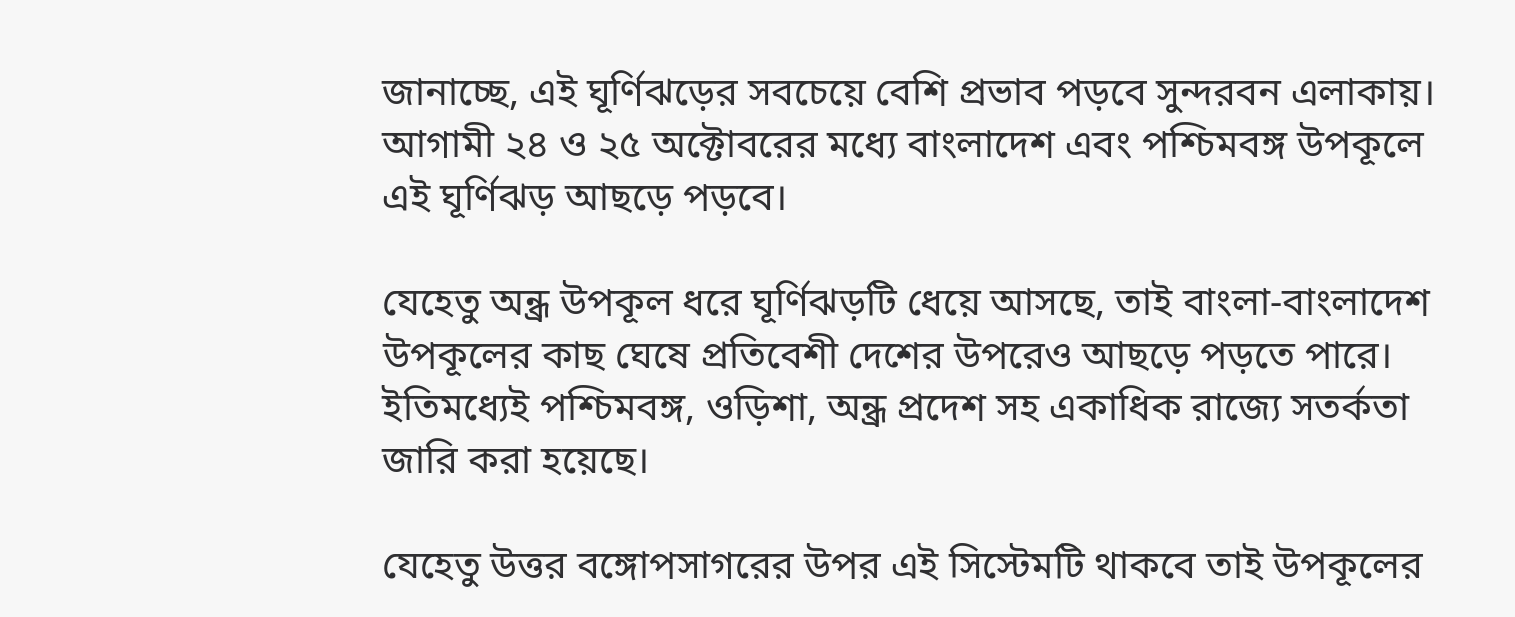জানাচ্ছে, এই ঘূর্ণিঝড়ের সবচেয়ে বেশি প্রভাব পড়বে সুন্দরবন এলাকায়। আগামী ২৪ ও ২৫ অক্টোবরের মধ্যে বাংলাদেশ এবং পশ্চিমবঙ্গ উপকূলে এই ঘূর্ণিঝড় আছড়ে পড়বে।

যেহেতু অন্ধ্র উপকূল ধরে ঘূর্ণিঝড়টি ধেয়ে আসছে, তাই বাংলা-বাংলাদেশ উপকূলের কাছ ঘেষে প্রতিবেশী দেশের উপরেও আছড়ে পড়তে পারে। ইতিমধ্যেই পশ্চিমবঙ্গ, ওড়িশা, অন্ধ্র প্রদেশ সহ একাধিক রাজ্যে সতর্কতা জারি করা হয়েছে।

যেহেতু উত্তর বঙ্গোপসাগরের উপর এই সিস্টেমটি থাকবে তাই উপকূলের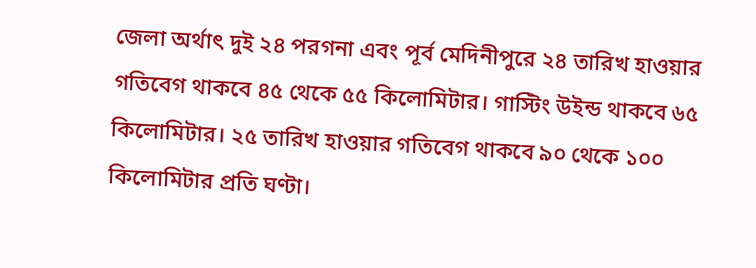জেলা অর্থাৎ দুই ২৪ পরগনা এবং পূর্ব মেদিনীপুরে ২৪ তারিখ হাওয়ার গতিবেগ থাকবে ৪৫ থেকে ৫৫ কিলোমিটার। গাস্টিং উইন্ড থাকবে ৬৫ কিলোমিটার। ২৫ তারিখ হাওয়ার গতিবেগ থাকবে ৯০ থেকে ১০০ কিলোমিটার প্রতি ঘণ্টা।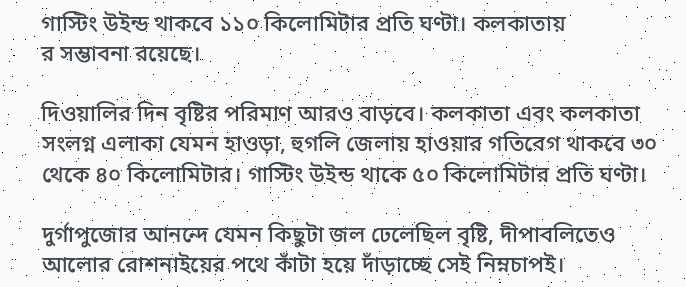গাস্টিং উইন্ড থাকবে ১১০ কিলোমিটার প্রতি ঘণ্টা। কলকাতায়
র সম্ভাবনা রয়েছে।

দিওয়ালির দিন বৃষ্টির পরিমাণ আরও বাড়বে। কলকাতা এবং কলকাতা সংলগ্ন এলাকা যেমন হাওড়া, হুগলি জেলায় হাওয়ার গতিবেগ থাকবে ৩০ থেকে ৪০ কিলোমিটার। গাস্টিং উইন্ড থাকে ৫০ কিলোমিটার প্রতি ঘণ্টা।

দুর্গাপুজোর আনন্দে যেমন কিছুটা জল ঢেলেছিল বৃষ্টি, দীপাবলিতেও আলোর রোশনাইয়ের পথে কাঁটা হয়ে দাঁড়াচ্ছে সেই নিম্নচাপই।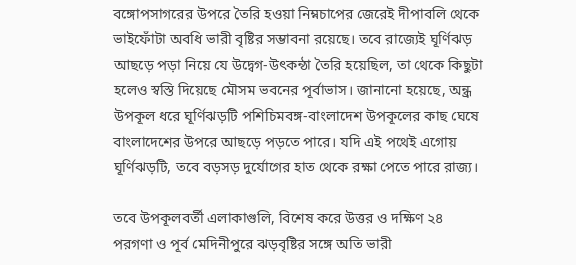বঙ্গোপসাগরের উপরে তৈরি হওয়া নিম্নচাপের জেরেই দীপাবলি থেকে ভাইফোঁটা অবধি ভারী বৃষ্টির সম্ভাবনা রয়েছে। তবে রাজ্যেই ঘূর্ণিঝড় আছড়ে পড়া নিয়ে যে উদ্বেগ-উৎকন্ঠা তৈরি হয়েছিল, তা থেকে কিছুটা হলেও স্বস্তি দিয়েছে মৌসম ভবনের পূর্বাভাস। জানানো হয়েছে, অন্ধ্র উপকূল ধরে ঘূর্ণিঝড়টি পশিচিমবঙ্গ-বাংলাদেশ উপকূলের কাছ ঘেষে বাংলাদেশের উপরে আছড়ে পড়তে পারে। যদি এই পথেই এগোয় ঘূর্ণিঝড়টি, তবে বড়সড় দুর্যোগের হাত থেকে রক্ষা পেতে পারে রাজ্য।

তবে উপকূলবর্তী এলাকাগুলি, বিশেষ করে উত্তর ও দক্ষিণ ২৪ পরগণা ও পূর্ব মেদিনীপুরে ঝড়বৃষ্টির সঙ্গে অতি ভারী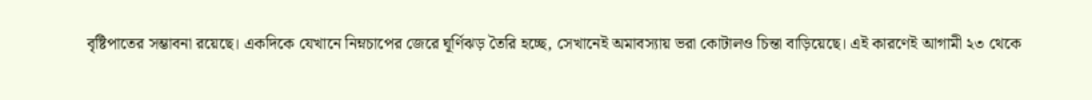বৃষ্টিপাতের সম্ভাবনা রয়েছে। একদিকে যেখানে নিম্নচাপের জেরে ঘূর্ণিঝড় তৈরি হচ্ছে, সেখানেই অমাবস্যায় ভরা কোটালও চিন্তা বাড়িয়েছে। এই কারণেই আগামী ২৩ থেকে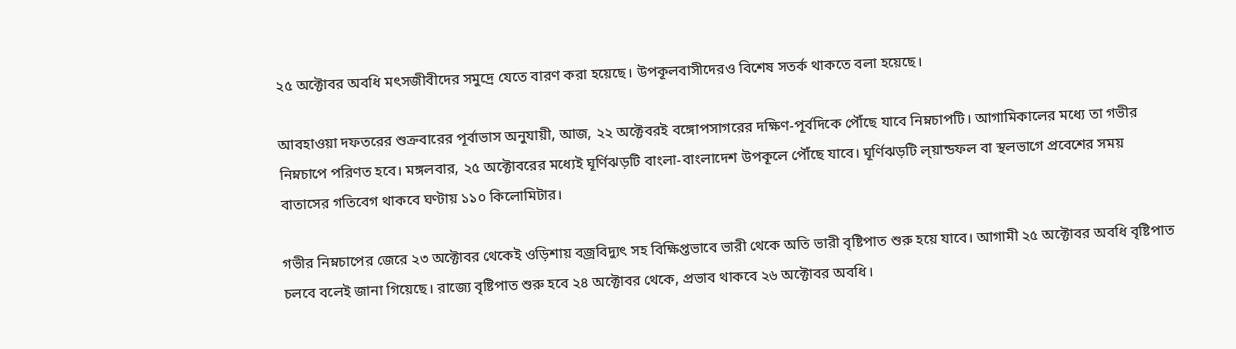২৫ অক্টোবর অবধি মৎসজীবীদের সমুদ্রে যেতে বারণ করা হয়েছে। উপকূলবাসীদেরও বিশেষ সতর্ক থাকতে বলা হয়েছে।

আবহাওয়া দফতরের শুক্রবারের পূর্বাভাস অনুযায়ী, আজ, ২২ অক্টেবরই বঙ্গোপসাগরের দক্ষিণ-পূর্বদিকে পৌঁছে যাবে নিম্নচাপটি। আগামিকালের মধ্যে তা গভীর নিম্নচাপে পরিণত হবে। মঙ্গলবার, ২৫ অক্টোবরের মধ্যেই ঘূর্ণিঝড়টি বাংলা-বাংলাদেশ উপকূলে পৌঁছে যাবে। ঘূর্ণিঝড়টি ল্য়ান্ডফল বা স্থলভাগে প্রবেশের সময় বাতাসের গতিবেগ থাকবে ঘণ্টায় ১১০ কিলোমিটার।

গভীর নিম্নচাপের জেরে ২৩ অক্টোবর থেকেই ওড়িশায় বজ্রবিদ্যুৎ সহ বিক্ষিপ্তভাবে ভারী থেকে অতি ভারী বৃষ্টিপাত শুরু হয়ে যাবে। আগামী ২৫ অক্টোবর অবধি বৃষ্টিপাত চলবে বলেই জানা গিয়েছে। রাজ্যে বৃষ্টিপাত শুরু হবে ২৪ অক্টোবর থেকে, প্রভাব থাকবে ২৬ অক্টোবর অবধি।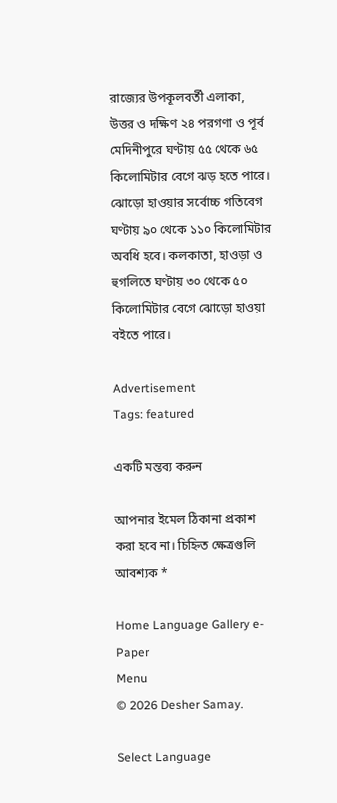রাজ্যের উপকূলবর্তী এলাকা, উত্তর ও দক্ষিণ ২৪ পরগণা ও পূর্ব মেদিনীপুরে ঘণ্টায় ৫৫ থেকে ৬৫ কিলোমিটার বেগে ঝড় হতে পারে। ঝোড়ো হাওয়ার সর্বোচ্চ গতিবেগ ঘণ্টায় ৯০ থেকে ১১০ কিলোমিটার অবধি হবে। কলকাতা, হাওড়া ও হুগলিতে ঘণ্টায় ৩০ থেকে ৫০ কিলোমিটার বেগে ঝোড়ো হাওয়া বইতে পারে।

Advertisement
Tags: featured

একটি মন্তব্য করুন

আপনার ইমেল ঠিকানা প্রকাশ করা হবে না। চিহ্নিত ক্ষেত্রগুলি আবশ্যক *

Home Language Gallery e-Paper
Menu
© 2026 Desher Samay.

Select Language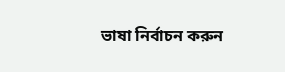ভাষা নির্বাচন করুন